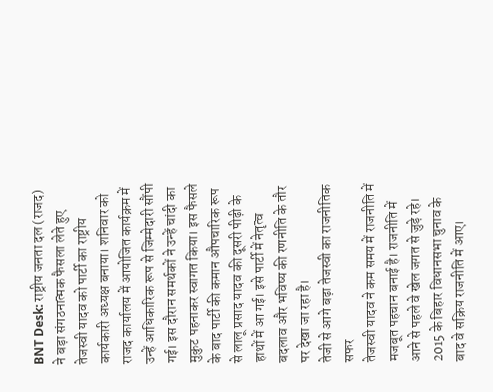BNT Desk: राष्ट्रीय जनता दल (राजद) ने बड़ा संगठनात्मक फैसला लेते हुए तेजस्वी यादव को पार्टी का राष्ट्रीय कार्यकारी अध्यक्ष बनाया। शनिवार को राजद कार्यालय में आयोजित कार्यक्रम में उन्हें आधिकारिक रूप से जिम्मेदारी सौंपी गई। इस दौरान समर्थकों ने उन्हें चांदी का मुकुट पहनाकर स्वागत किया। इस फैसले के बाद पार्टी की कमान औपचारिक रूप से लालू प्रसाद यादव की दूसरी पीढ़ी के हाथों में आ गई। इसे पार्टी में नेतृत्व बदलाव और भविष्य की रणनीति के तौर पर देखा जा रहा है।
तेजी से आगे बढ़ा तेजस्वी का राजनीतिक सफर
तेजस्वी यादव ने कम समय में राजनीति में मजबूत पहचान बनाई है। राजनीति में आने से पहले वे खेल जगत से जुड़े रहे। 2015 के बिहार विधानसभा चुनाव के बाद वे सक्रिय राजनीति में आए।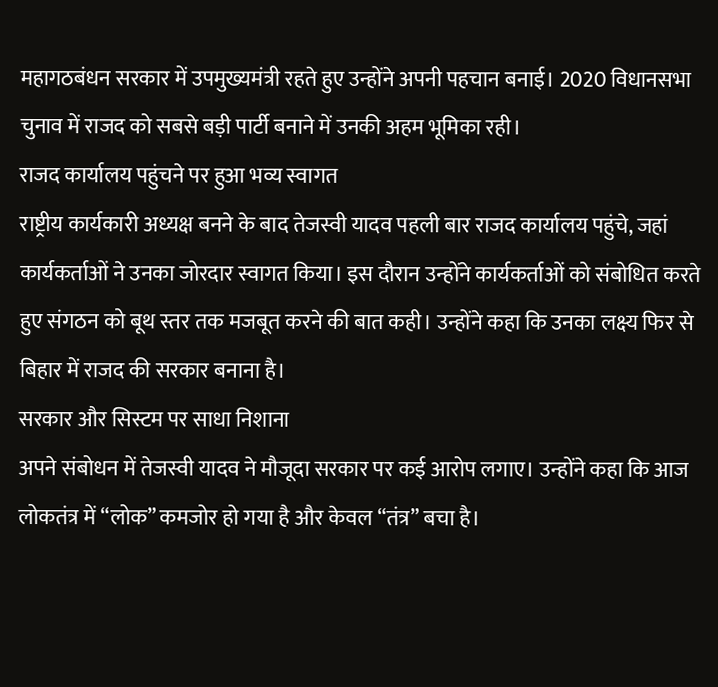महागठबंधन सरकार में उपमुख्यमंत्री रहते हुए उन्होंने अपनी पहचान बनाई। 2020 विधानसभा चुनाव में राजद को सबसे बड़ी पार्टी बनाने में उनकी अहम भूमिका रही।
राजद कार्यालय पहुंचने पर हुआ भव्य स्वागत
राष्ट्रीय कार्यकारी अध्यक्ष बनने के बाद तेजस्वी यादव पहली बार राजद कार्यालय पहुंचे, जहां कार्यकर्ताओं ने उनका जोरदार स्वागत किया। इस दौरान उन्होंने कार्यकर्ताओं को संबोधित करते हुए संगठन को बूथ स्तर तक मजबूत करने की बात कही। उन्होंने कहा कि उनका लक्ष्य फिर से बिहार में राजद की सरकार बनाना है।
सरकार और सिस्टम पर साधा निशाना
अपने संबोधन में तेजस्वी यादव ने मौजूदा सरकार पर कई आरोप लगाए। उन्होंने कहा कि आज लोकतंत्र में “लोक” कमजोर हो गया है और केवल “तंत्र” बचा है।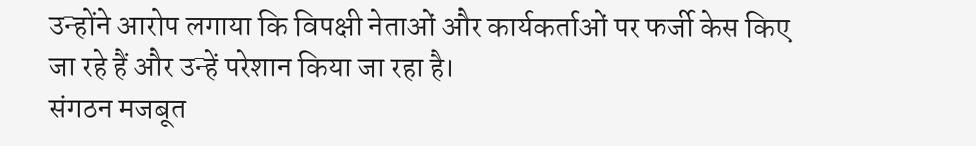उन्होंने आरोप लगाया कि विपक्षी नेताओं और कार्यकर्ताओं पर फर्जी केस किए जा रहे हैं और उन्हें परेशान किया जा रहा है।
संगठन मजबूत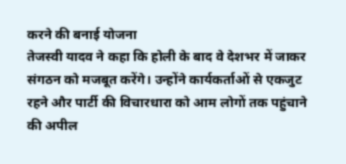करने की बनाई योजना
तेजस्वी यादव ने कहा कि होली के बाद वे देशभर में जाकर संगठन को मजबूत करेंगे। उन्होंने कार्यकर्ताओं से एकजुट रहने और पार्टी की विचारधारा को आम लोगों तक पहुंचाने की अपील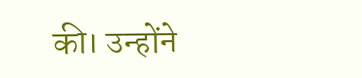की। उन्होंने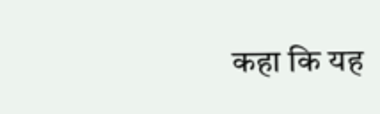कहा कि यह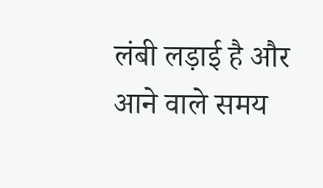लंबी लड़ाई है और आने वाले समय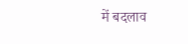में बदलाव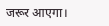जरूर आएगा।